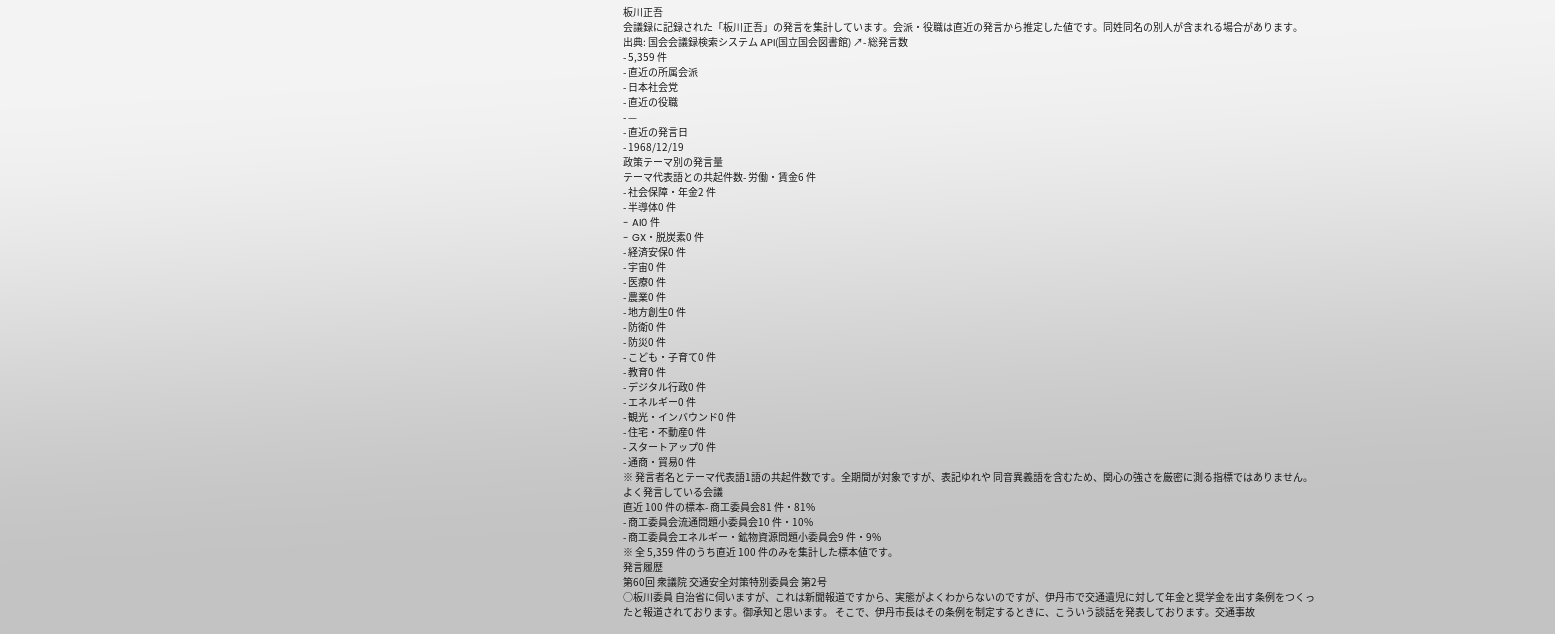板川正吾
会議録に記録された「板川正吾」の発言を集計しています。会派・役職は直近の発言から推定した値です。同姓同名の別人が含まれる場合があります。
出典: 国会会議録検索システム API(国立国会図書館) ↗- 総発言数
- 5,359 件
- 直近の所属会派
- 日本社会党
- 直近の役職
- —
- 直近の発言日
- 1968/12/19
政策テーマ別の発言量
テーマ代表語との共起件数- 労働・賃金6 件
- 社会保障・年金2 件
- 半導体0 件
- AI0 件
- GX・脱炭素0 件
- 経済安保0 件
- 宇宙0 件
- 医療0 件
- 農業0 件
- 地方創生0 件
- 防衛0 件
- 防災0 件
- こども・子育て0 件
- 教育0 件
- デジタル行政0 件
- エネルギー0 件
- 観光・インバウンド0 件
- 住宅・不動産0 件
- スタートアップ0 件
- 通商・貿易0 件
※ 発言者名とテーマ代表語1語の共起件数です。全期間が対象ですが、表記ゆれや 同音異義語を含むため、関心の強さを厳密に測る指標ではありません。
よく発言している会議
直近 100 件の標本- 商工委員会81 件・81%
- 商工委員会流通問題小委員会10 件・10%
- 商工委員会エネルギー・鉱物資源問題小委員会9 件・9%
※ 全 5,359 件のうち直近 100 件のみを集計した標本値です。
発言履歴
第60回 衆議院 交通安全対策特別委員会 第2号
○板川委員 自治省に伺いますが、これは新聞報道ですから、実態がよくわからないのですが、伊丹市で交通遺児に対して年金と奨学金を出す条例をつくったと報道されております。御承知と思います。 そこで、伊丹市長はその条例を制定するときに、こういう談話を発表しております。交通事故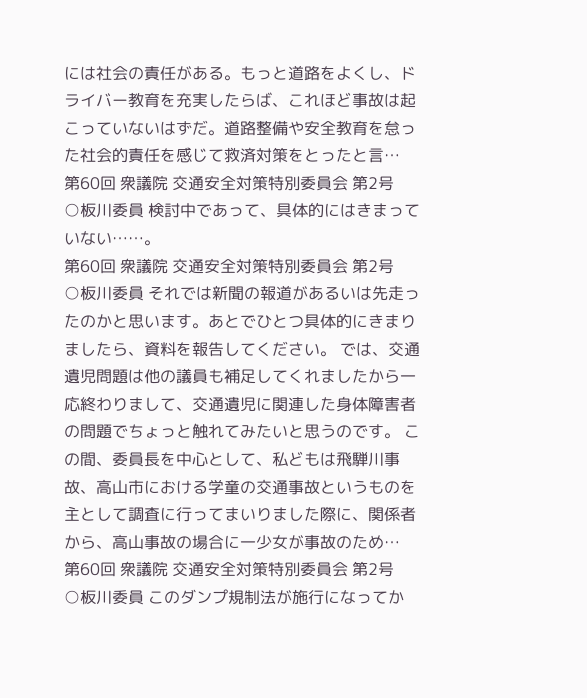には社会の責任がある。もっと道路をよくし、ドライバー教育を充実したらば、これほど事故は起こっていないはずだ。道路整備や安全教育を怠った社会的責任を感じて救済対策をとったと言…
第60回 衆議院 交通安全対策特別委員会 第2号
○板川委員 検討中であって、具体的にはきまっていない……。
第60回 衆議院 交通安全対策特別委員会 第2号
○板川委員 それでは新聞の報道があるいは先走ったのかと思います。あとでひとつ具体的にきまりましたら、資料を報告してください。 では、交通遺児問題は他の議員も補足してくれましたから一応終わりまして、交通遺児に関連した身体障害者の問題でちょっと触れてみたいと思うのです。 この間、委員長を中心として、私どもは飛騨川事故、高山市における学童の交通事故というものを主として調査に行ってまいりました際に、関係者から、高山事故の場合に一少女が事故のため…
第60回 衆議院 交通安全対策特別委員会 第2号
○板川委員 このダンプ規制法が施行になってか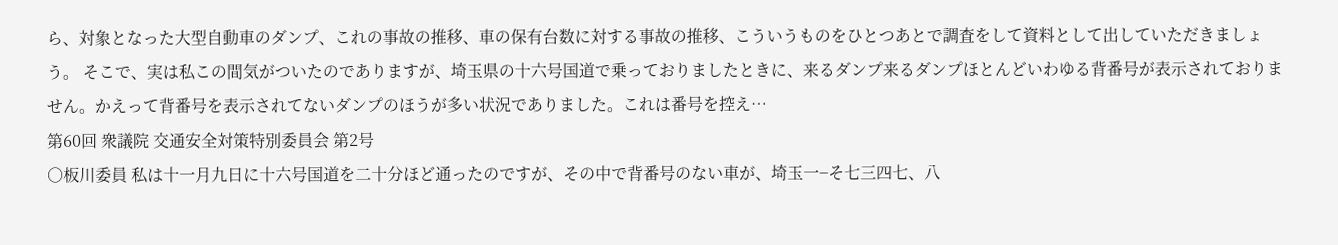ら、対象となった大型自動車のダンプ、これの事故の推移、車の保有台数に対する事故の推移、こういうものをひとつあとで調査をして資料として出していただきましょう。 そこで、実は私この間気がついたのでありますが、埼玉県の十六号国道で乗っておりましたときに、来るダンプ来るダンプほとんどいわゆる背番号が表示されておりません。かえって背番号を表示されてないダンプのほうが多い状況でありました。これは番号を控え…
第60回 衆議院 交通安全対策特別委員会 第2号
○板川委員 私は十一月九日に十六号国道を二十分ほど通ったのですが、その中で背番号のない車が、埼玉一−そ七三四七、八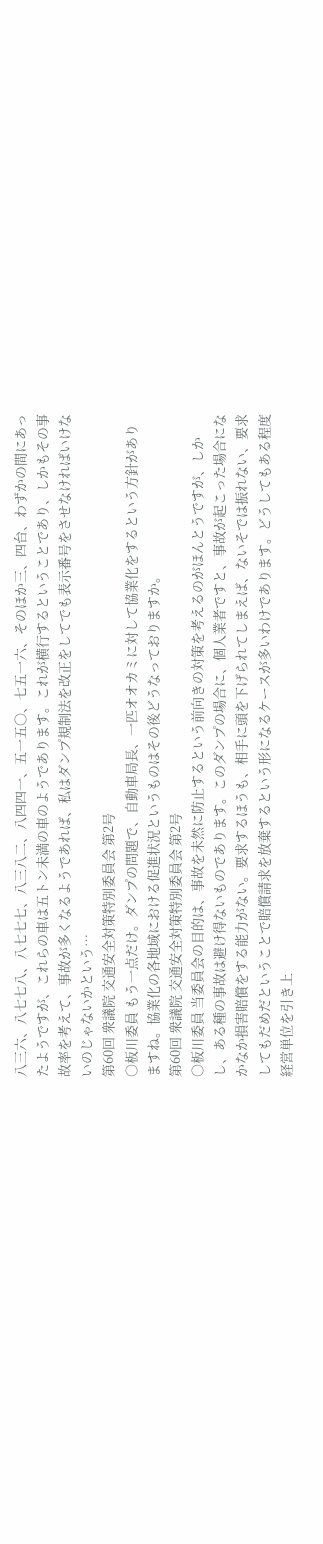八三六、八七七八、八七七七、八三八二、八四四一、五一五〇、七五一六、そのほか三、四台、わずかの間にあったようですが、これらの車は五トン未満の車のようであります。これが横行するということであり、しかもその事故率を考えて、事故が多くなるようであれば、私はダンプ規制法を改正をしてでも表示番号をさせなければいけないのじゃないかという…
第60回 衆議院 交通安全対策特別委員会 第2号
○板川委員 もう一点だけ。ダンプの問題で、自動車局長、一匹オオカミに対して協業化をするという方針がありますね。協業化の各地域における促進状況というものはその後どうなっておりますか。
第60回 衆議院 交通安全対策特別委員会 第2号
○板川委員 当委員会の目的は、事故を未然に防止するという前向きの対策を考えるのがほんとうですが、しかし、ある種の事故は避け得ないものであります。このダンプの場合に、個人業者ですと、事故が起こった場合になかなか損害賠償をする能力がない。要求するほうも、相手に頭を下げられてしまえば、ないそでは振れない、要求してもだめだということで賠償請求を放棄するという形になるケースが多いわけであります。どうしてもある程度経営単位を引き上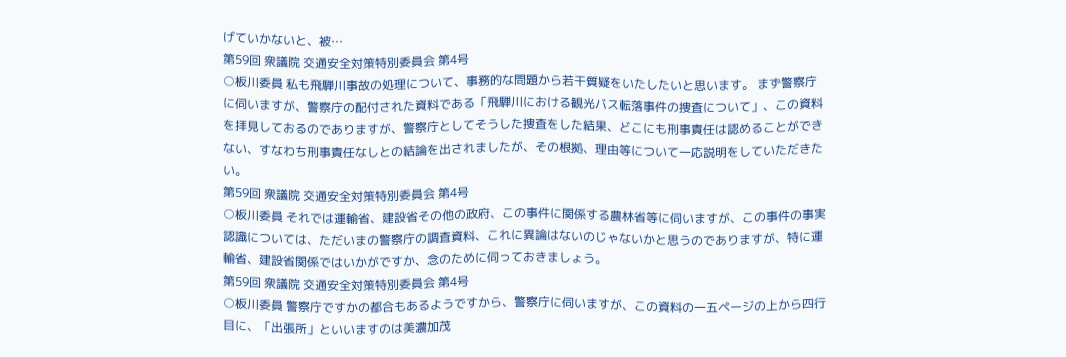げていかないと、被…
第59回 衆議院 交通安全対策特別委員会 第4号
○板川委員 私も飛騨川事故の処理について、事務的な問題から若干質疑をいたしたいと思います。 まず警察庁に伺いますが、警察庁の配付された資料である「飛騨川における観光バス転落事件の捜査について」、この資料を拝見しておるのでありますが、警察庁としてそうした捜査をした結果、どこにも刑事責任は認めることができない、すなわち刑事責任なしとの結論を出されましたが、その根拠、理由等について一応説明をしていただきたい。
第59回 衆議院 交通安全対策特別委員会 第4号
○板川委員 それでは運輸省、建設省その他の政府、この事件に関係する農林省等に伺いますが、この事件の事実認識については、ただいまの警察庁の調査資料、これに異論はないのじゃないかと思うのでありますが、特に運輸省、建設省関係ではいかがですか、念のために伺っておきましょう。
第59回 衆議院 交通安全対策特別委員会 第4号
○板川委員 警察庁ですかの都合もあるようですから、警察庁に伺いますが、この資料の一五ページの上から四行目に、「出張所」といいますのは美濃加茂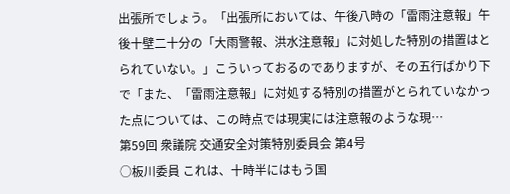出張所でしょう。「出張所においては、午後八時の「雷雨注意報」午後十壁二十分の「大雨警報、洪水注意報」に対処した特別の措置はとられていない。」こういっておるのでありますが、その五行ばかり下で「また、「雷雨注意報」に対処する特別の措置がとられていなかった点については、この時点では現実には注意報のような現…
第59回 衆議院 交通安全対策特別委員会 第4号
○板川委員 これは、十時半にはもう国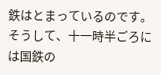鉄はとまっているのです。そうして、十一時半ごろには国鉄の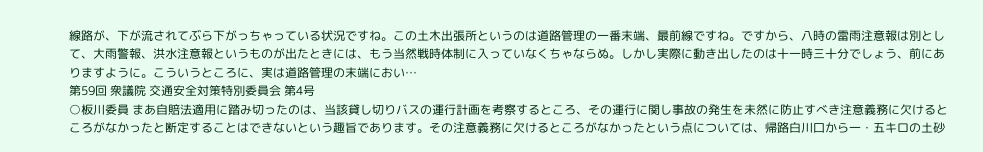線路が、下が流されてぶら下がっちゃっている状況ですね。この土木出張所というのは道路管理の一番末端、最前線ですね。ですから、八時の雷雨注意報は別として、大雨警報、洪水注意報というものが出たときには、もう当然戦時体制に入っていなくちゃならぬ。しかし実際に動き出したのは十一時三十分でしょう、前にありますように。こういうところに、実は道路管理の末端におい…
第59回 衆議院 交通安全対策特別委員会 第4号
○板川委員 まあ自賠法適用に踏み切ったのは、当該貸し切りバスの運行計画を考察するところ、その運行に関し事故の発生を未然に防止すべき注意義務に欠けるところがなかったと断定することはできないという趣旨であります。その注意義務に欠けるところがなかったという点については、帰路白川口から一・五キロの土砂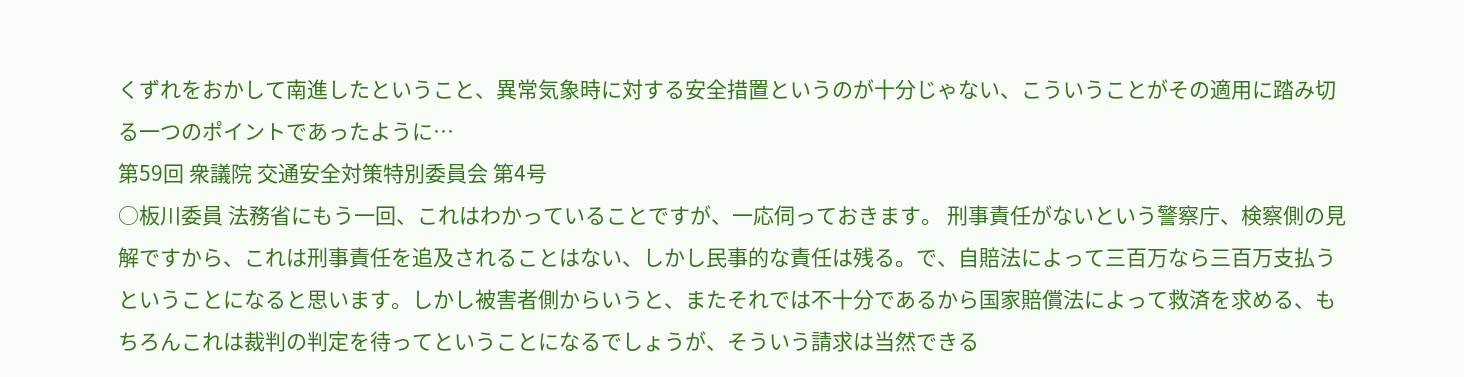くずれをおかして南進したということ、異常気象時に対する安全措置というのが十分じゃない、こういうことがその適用に踏み切る一つのポイントであったように…
第59回 衆議院 交通安全対策特別委員会 第4号
○板川委員 法務省にもう一回、これはわかっていることですが、一応伺っておきます。 刑事責任がないという警察庁、検察側の見解ですから、これは刑事責任を追及されることはない、しかし民事的な責任は残る。で、自賠法によって三百万なら三百万支払うということになると思います。しかし被害者側からいうと、またそれでは不十分であるから国家賠償法によって救済を求める、もちろんこれは裁判の判定を待ってということになるでしょうが、そういう請求は当然できる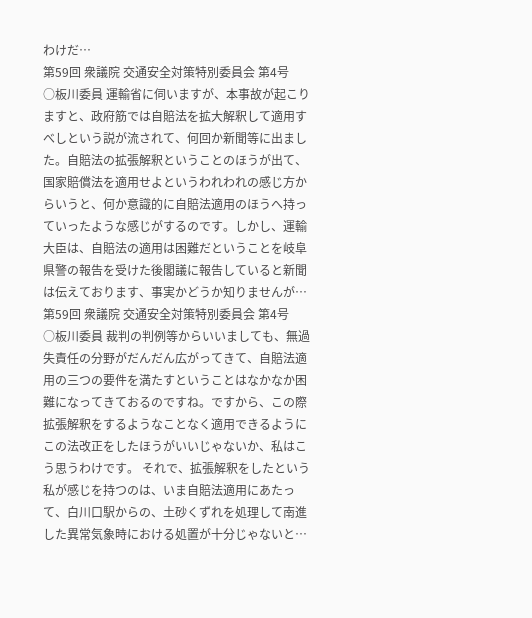わけだ…
第59回 衆議院 交通安全対策特別委員会 第4号
○板川委員 運輸省に伺いますが、本事故が起こりますと、政府筋では自賠法を拡大解釈して適用すべしという説が流されて、何回か新聞等に出ました。自賠法の拡張解釈ということのほうが出て、国家賠償法を適用せよというわれわれの感じ方からいうと、何か意識的に自賠法適用のほうへ持っていったような感じがするのです。しかし、運輸大臣は、自賠法の適用は困難だということを岐阜県警の報告を受けた後閣議に報告していると新聞は伝えております、事実かどうか知りませんが…
第59回 衆議院 交通安全対策特別委員会 第4号
○板川委員 裁判の判例等からいいましても、無過失責任の分野がだんだん広がってきて、自賠法適用の三つの要件を満たすということはなかなか困難になってきておるのですね。ですから、この際拡張解釈をするようなことなく適用できるようにこの法改正をしたほうがいいじゃないか、私はこう思うわけです。 それで、拡張解釈をしたという私が感じを持つのは、いま自賠法適用にあたって、白川口駅からの、土砂くずれを処理して南進した異常気象時における処置が十分じゃないと…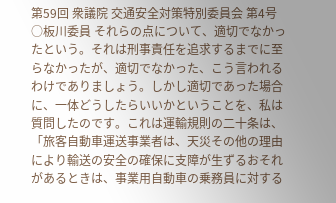第59回 衆議院 交通安全対策特別委員会 第4号
○板川委員 それらの点について、適切でなかったという。それは刑事責任を追求するまでに至らなかったが、適切でなかった、こう言われるわけでありましょう。しかし適切であった場合に、一体どうしたらいいかということを、私は質問したのです。これは運輸規則の二十条は、 「旅客自動車運送事業者は、天災その他の理由により輸送の安全の確保に支障が生ずるおそれがあるときは、事業用自動車の乗務員に対する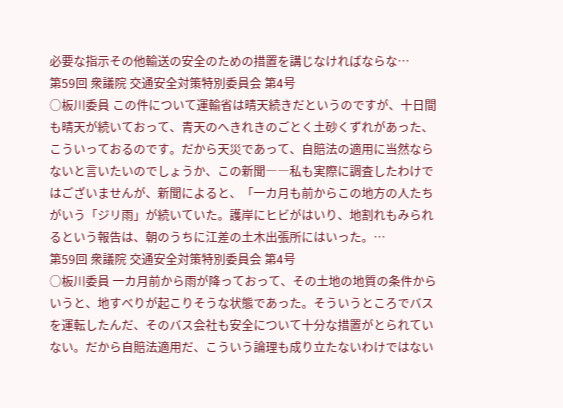必要な指示その他輸送の安全のための措置を講じなければならな…
第59回 衆議院 交通安全対策特別委員会 第4号
○板川委員 この件について運輸省は晴天続きだというのですが、十日間も晴天が続いておって、青天のへきれきのごとく土砂くずれがあった、こういっておるのです。だから天災であって、自賠法の適用に当然ならないと言いたいのでしょうか、この新聞――私も実際に調査したわけではございませんが、新聞によると、「一カ月も前からこの地方の人たちがいう「ジリ雨」が続いていた。護岸にヒビがはいり、地割れもみられるという報告は、朝のうちに江差の土木出張所にはいった。…
第59回 衆議院 交通安全対策特別委員会 第4号
○板川委員 一カ月前から雨が降っておって、その土地の地質の条件からいうと、地すべりが起こりそうな状態であった。そういうところでバスを運転したんだ、そのバス会社も安全について十分な措置がとられていない。だから自賠法適用だ、こういう論理も成り立たないわけではない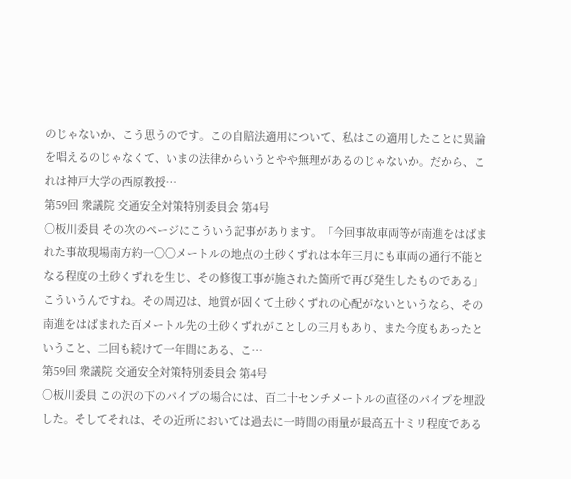のじゃないか、こう思うのです。この自賠法適用について、私はこの適用したことに異論を唱えるのじゃなくて、いまの法律からいうとやや無理があるのじゃないか。だから、これは神戸大学の西原教授…
第59回 衆議院 交通安全対策特別委員会 第4号
○板川委員 その次のページにこういう記事があります。「今回事故車両等が南進をはばまれた事故現場南方約一〇〇メートルの地点の土砂くずれは本年三月にも車両の通行不能となる程度の土砂くずれを生じ、その修復工事が施された箇所で再び発生したものである」こういうんですね。その周辺は、地質が固くて土砂くずれの心配がないというなら、その南進をはばまれた百メートル先の土砂くずれがことしの三月もあり、また今度もあったということ、二回も続けて一年間にある、こ…
第59回 衆議院 交通安全対策特別委員会 第4号
○板川委員 この沢の下のパイプの場合には、百二十センチメートルの直径のパイプを埋設した。そしてそれは、その近所においては過去に一時間の雨量が最高五十ミリ程度である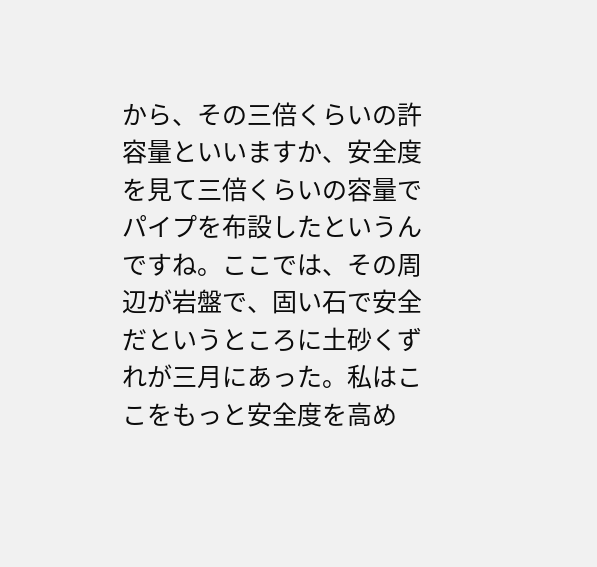から、その三倍くらいの許容量といいますか、安全度を見て三倍くらいの容量でパイプを布設したというんですね。ここでは、その周辺が岩盤で、固い石で安全だというところに土砂くずれが三月にあった。私はここをもっと安全度を高め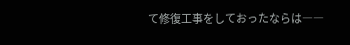て修復工事をしておったならは――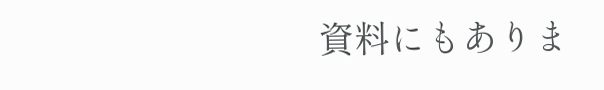資料にもありま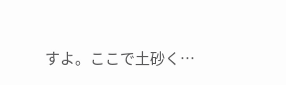すよ。ここで土砂く…